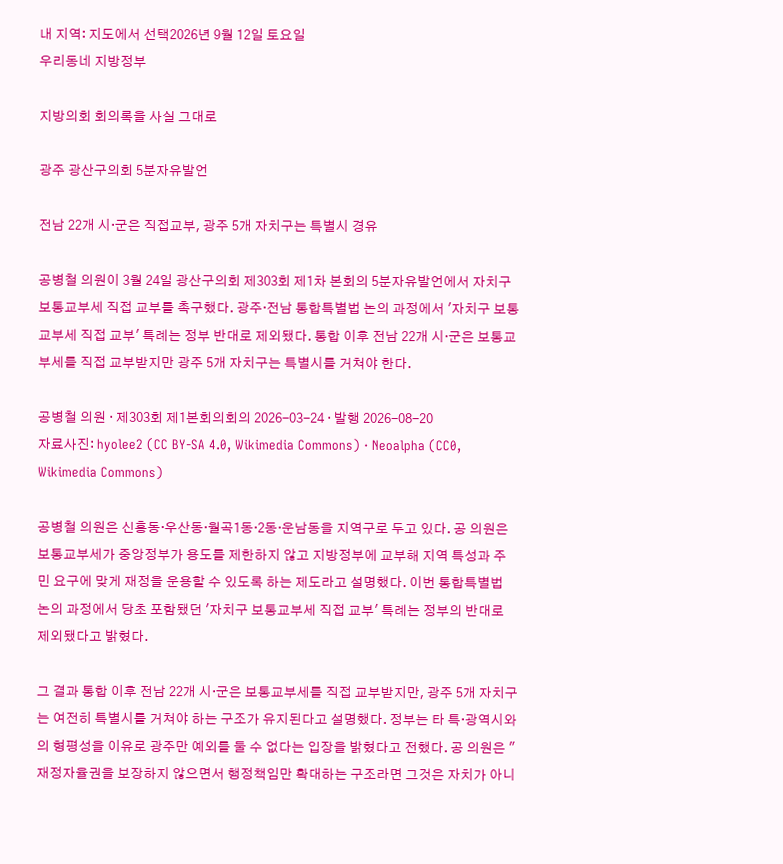내 지역: 지도에서 선택2026년 9월 12일 토요일
우리동네 지방정부

지방의회 회의록을 사실 그대로

광주 광산구의회 5분자유발언

전남 22개 시·군은 직접교부, 광주 5개 자치구는 특별시 경유

공병철 의원이 3월 24일 광산구의회 제303회 제1차 본회의 5분자유발언에서 자치구 보통교부세 직접 교부를 촉구했다. 광주·전남 통합특별법 논의 과정에서 '자치구 보통교부세 직접 교부' 특례는 정부 반대로 제외됐다. 통합 이후 전남 22개 시·군은 보통교부세를 직접 교부받지만 광주 5개 자치구는 특별시를 거쳐야 한다.

공병철 의원 · 제303회 제1본회의회의 2026-03-24 · 발행 2026-08-20
자료사진: hyolee2 (CC BY-SA 4.0, Wikimedia Commons) · Neoalpha (CC0, Wikimedia Commons)

공병철 의원은 신흥동·우산동·월곡1동·2동·운남동을 지역구로 두고 있다. 공 의원은 보통교부세가 중앙정부가 용도를 제한하지 않고 지방정부에 교부해 지역 특성과 주민 요구에 맞게 재정을 운용할 수 있도록 하는 제도라고 설명했다. 이번 통합특별법 논의 과정에서 당초 포함됐던 '자치구 보통교부세 직접 교부' 특례는 정부의 반대로 제외됐다고 밝혔다.

그 결과 통합 이후 전남 22개 시·군은 보통교부세를 직접 교부받지만, 광주 5개 자치구는 여전히 특별시를 거쳐야 하는 구조가 유지된다고 설명했다. 정부는 타 특·광역시와의 형평성을 이유로 광주만 예외를 둘 수 없다는 입장을 밝혔다고 전했다. 공 의원은 "재정자율권을 보장하지 않으면서 행정책임만 확대하는 구조라면 그것은 자치가 아니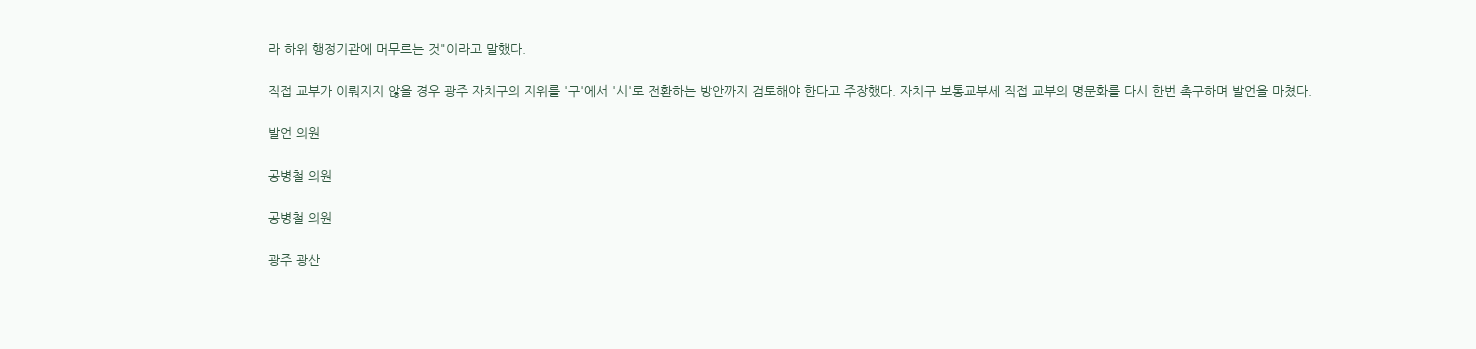라 하위 행정기관에 머무르는 것"이라고 말했다.

직접 교부가 이뤄지지 않을 경우 광주 자치구의 지위를 '구'에서 '시'로 전환하는 방안까지 검토해야 한다고 주장했다. 자치구 보통교부세 직접 교부의 명문화를 다시 한번 촉구하며 발언을 마쳤다.

발언 의원

공병철 의원

공병철 의원

광주 광산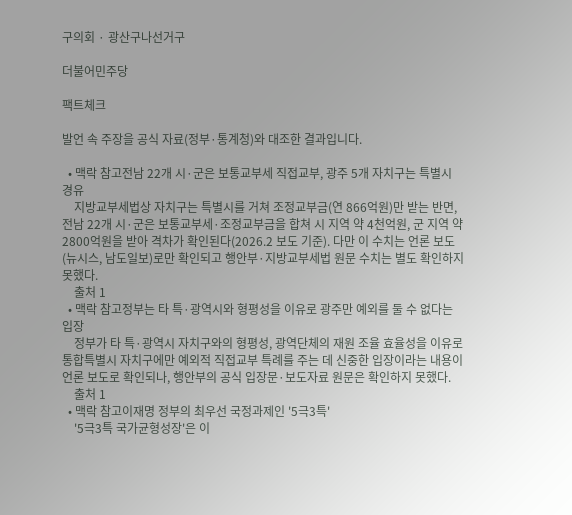구의회 · 광산구나선거구

더불어민주당

팩트체크

발언 속 주장을 공식 자료(정부·통계청)와 대조한 결과입니다.

  • 맥락 참고전남 22개 시·군은 보통교부세 직접교부, 광주 5개 자치구는 특별시 경유
    지방교부세법상 자치구는 특별시를 거쳐 조정교부금(연 866억원)만 받는 반면, 전남 22개 시·군은 보통교부세·조정교부금을 합쳐 시 지역 약 4천억원, 군 지역 약 2800억원을 받아 격차가 확인된다(2026.2 보도 기준). 다만 이 수치는 언론 보도(뉴시스, 남도일보)로만 확인되고 행안부·지방교부세법 원문 수치는 별도 확인하지 못했다.
    출처 1
  • 맥락 참고정부는 타 특·광역시와 형평성을 이유로 광주만 예외를 둘 수 없다는 입장
    정부가 타 특·광역시 자치구와의 형평성, 광역단체의 재원 조율 효율성을 이유로 통합특별시 자치구에만 예외적 직접교부 특례를 주는 데 신중한 입장이라는 내용이 언론 보도로 확인되나, 행안부의 공식 입장문·보도자료 원문은 확인하지 못했다.
    출처 1
  • 맥락 참고이재명 정부의 최우선 국정과제인 '5극3특'
    '5극3특 국가균형성장'은 이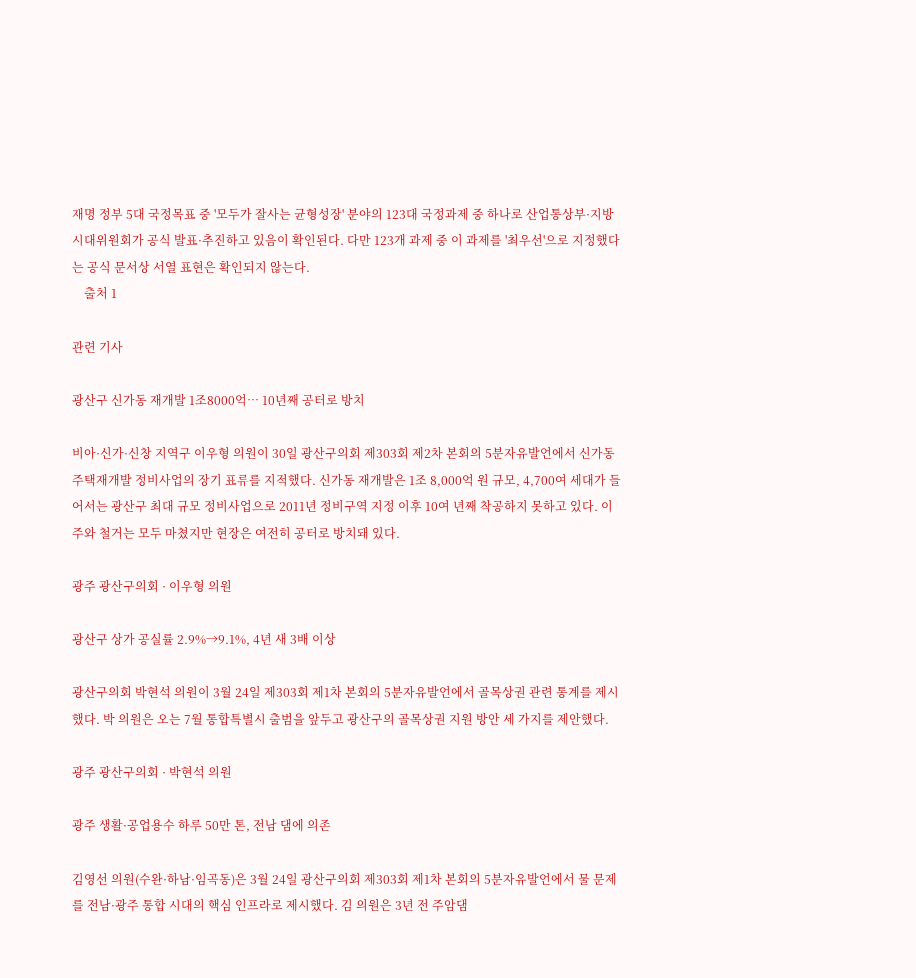재명 정부 5대 국정목표 중 '모두가 잘사는 균형성장' 분야의 123대 국정과제 중 하나로 산업통상부·지방시대위원회가 공식 발표·추진하고 있음이 확인된다. 다만 123개 과제 중 이 과제를 '최우선'으로 지정했다는 공식 문서상 서열 표현은 확인되지 않는다.
    출처 1

관련 기사

광산구 신가동 재개발 1조8000억… 10년째 공터로 방치

비아·신가·신창 지역구 이우형 의원이 30일 광산구의회 제303회 제2차 본회의 5분자유발언에서 신가동 주택재개발 정비사업의 장기 표류를 지적했다. 신가동 재개발은 1조 8,000억 원 규모, 4,700여 세대가 들어서는 광산구 최대 규모 정비사업으로 2011년 정비구역 지정 이후 10여 년째 착공하지 못하고 있다. 이주와 철거는 모두 마쳤지만 현장은 여전히 공터로 방치돼 있다.

광주 광산구의회 · 이우형 의원

광산구 상가 공실률 2.9%→9.1%, 4년 새 3배 이상

광산구의회 박현석 의원이 3월 24일 제303회 제1차 본회의 5분자유발언에서 골목상권 관련 통계를 제시했다. 박 의원은 오는 7월 통합특별시 출범을 앞두고 광산구의 골목상권 지원 방안 세 가지를 제안했다.

광주 광산구의회 · 박현석 의원

광주 생활·공업용수 하루 50만 톤, 전남 댐에 의존

김영선 의원(수완·하남·임곡동)은 3월 24일 광산구의회 제303회 제1차 본회의 5분자유발언에서 물 문제를 전남·광주 통합 시대의 핵심 인프라로 제시했다. 김 의원은 3년 전 주암댐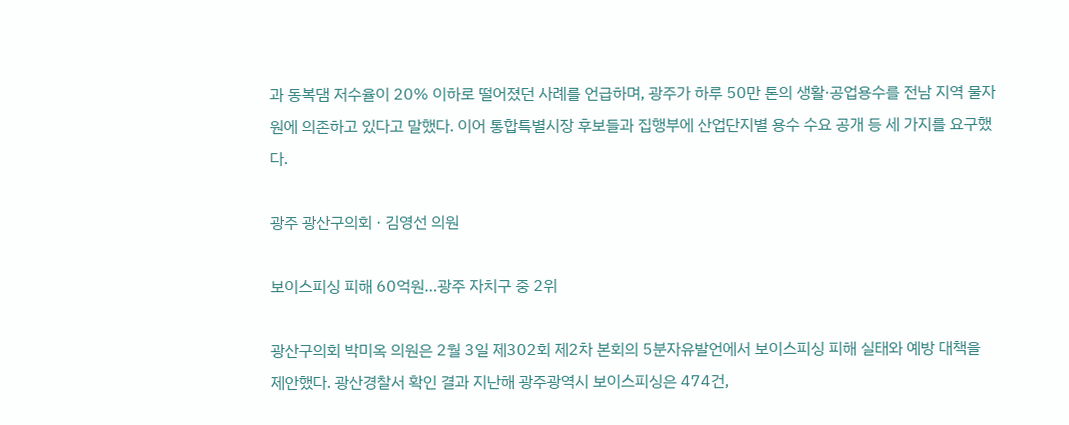과 동복댐 저수율이 20% 이하로 떨어졌던 사례를 언급하며, 광주가 하루 50만 톤의 생활·공업용수를 전남 지역 물자원에 의존하고 있다고 말했다. 이어 통합특별시장 후보들과 집행부에 산업단지별 용수 수요 공개 등 세 가지를 요구했다.

광주 광산구의회 · 김영선 의원

보이스피싱 피해 60억원…광주 자치구 중 2위

광산구의회 박미옥 의원은 2월 3일 제302회 제2차 본회의 5분자유발언에서 보이스피싱 피해 실태와 예방 대책을 제안했다. 광산경찰서 확인 결과 지난해 광주광역시 보이스피싱은 474건,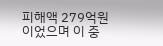피해액 279억원이었으며 이 중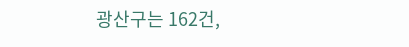광산구는 162건,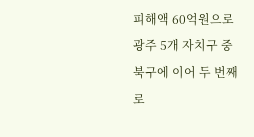피해액 60억원으로 광주 5개 자치구 중 북구에 이어 두 번째로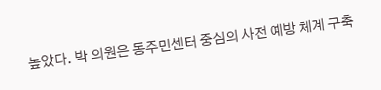높았다. 박 의원은 동주민센터 중심의 사전 예방 체계 구축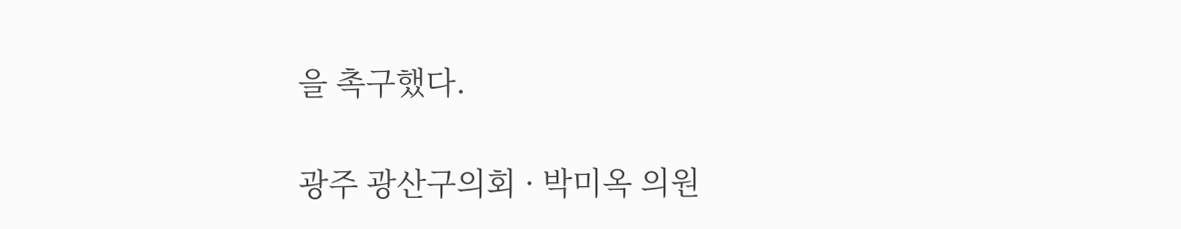을 촉구했다.

광주 광산구의회 · 박미옥 의원